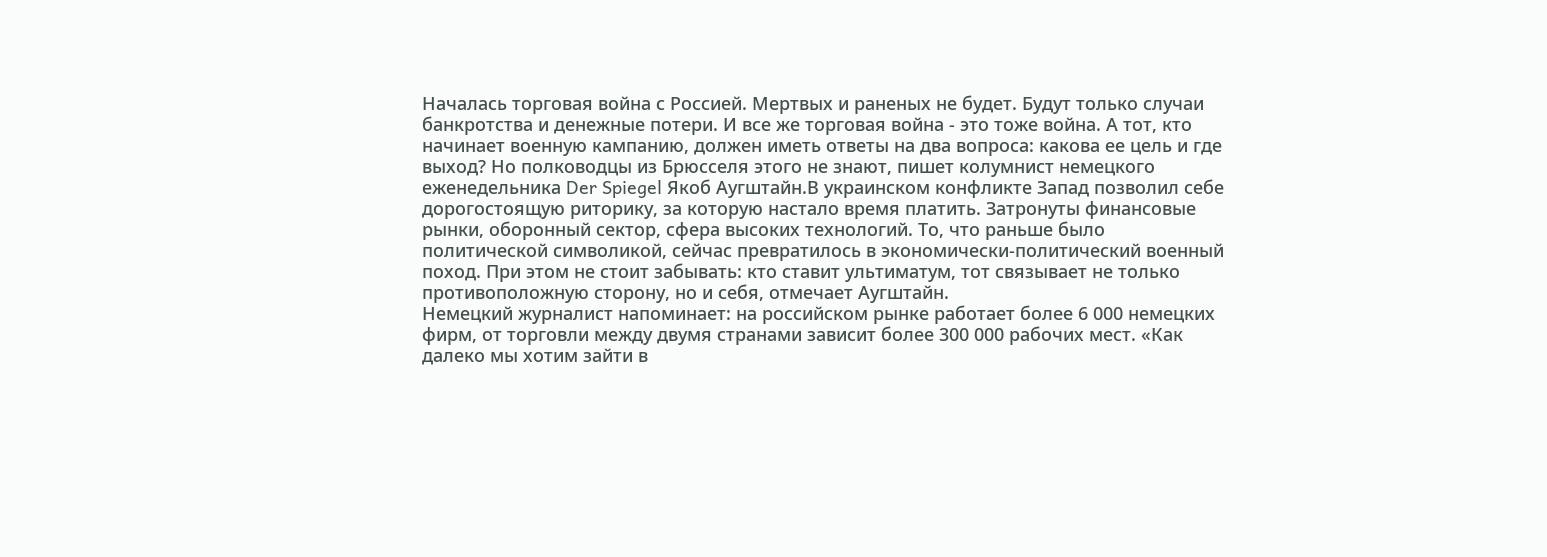Началась торговая война с Россией. Мертвых и раненых не будет. Будут только случаи банкротства и денежные потери. И все же торговая война - это тоже война. А тот, кто начинает военную кампанию, должен иметь ответы на два вопроса: какова ее цель и где выход? Но полководцы из Брюсселя этого не знают, пишет колумнист немецкого еженедельника Der Spiegel Якоб Аугштайн.В украинском конфликте Запад позволил себе дорогостоящую риторику, за которую настало время платить. Затронуты финансовые рынки, оборонный сектор, сфера высоких технологий. То, что раньше было политической символикой, сейчас превратилось в экономически-политический военный поход. При этом не стоит забывать: кто ставит ультиматум, тот связывает не только противоположную сторону, но и себя, отмечает Аугштайн.
Немецкий журналист напоминает: на российском рынке работает более 6 000 немецких фирм, от торговли между двумя странами зависит более 300 000 рабочих мест. «Как далеко мы хотим зайти в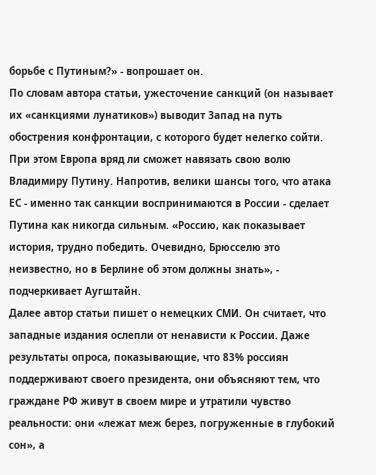борьбе с Путиным?» - вопрошает он.
По словам автора статьи, ужесточение санкций (он называет их «санкциями лунатиков») выводит Запад на путь обострения конфронтации, с которого будет нелегко сойти. При этом Европа вряд ли сможет навязать свою волю Владимиру Путину. Напротив, велики шансы того, что атака ЕС - именно так санкции воспринимаются в России - сделает Путина как никогда сильным. «Россию, как показывает история, трудно победить. Очевидно, Брюсселю это неизвестно, но в Берлине об этом должны знать», - подчеркивает Аугштайн.
Далее автор статьи пишет о немецких СМИ. Он считает, что западные издания ослепли от ненависти к России. Даже результаты опроса, показывающие, что 83% россиян поддерживают своего президента, они объясняют тем, что граждане РФ живут в своем мире и утратили чувство реальности: они «лежат меж берез, погруженные в глубокий сон», а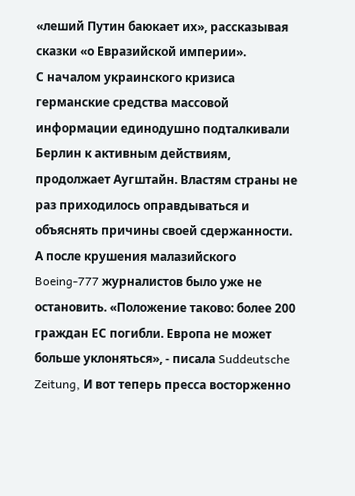«леший Путин баюкает их», рассказывая сказки «о Евразийской империи».
С началом украинского кризиса германские средства массовой информации единодушно подталкивали Берлин к активным действиям, продолжает Аугштайн. Властям страны не раз приходилось оправдываться и объяснять причины своей сдержанности. А после крушения малазийского Boeing-777 журналистов было уже не остановить. «Положение таково: более 200 граждан ЕС погибли. Европа не может больше уклоняться», - писала Suddeutsche Zeitung, И вот теперь пресса восторженно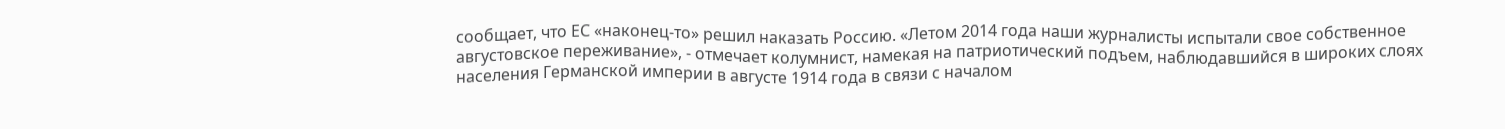сообщает, что ЕС «наконец-то» решил наказать Россию. «Летом 2014 года наши журналисты испытали свое собственное августовское переживание», - отмечает колумнист, намекая на патриотический подъем, наблюдавшийся в широких слоях населения Германской империи в августе 1914 года в связи с началом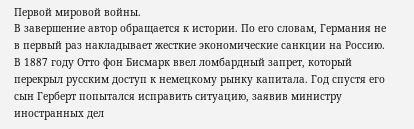Первой мировой войны.
В завершение автор обращается к истории. По его словам, Германия не в первый раз накладывает жесткие экономические санкции на Россию. В 1887 году Отто фон Бисмарк ввел ломбардный запрет, который перекрыл русским доступ к немецкому рынку капитала. Год спустя его сын Герберт попытался исправить ситуацию, заявив министру иностранных дел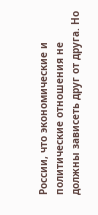России, что экономические и политические отношения не должны зависеть друг от друга. Но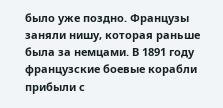было уже поздно. Французы заняли нишу, которая раньше была за немцами. В 1891 году французские боевые корабли прибыли с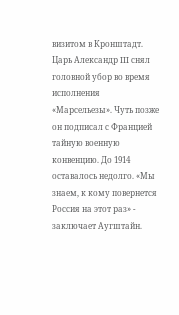визитом в Кронштадт. Царь Александр III снял головной убор во время исполнения «Марсельезы». Чуть позже он подписал с Францией тайную военную конвенцию. До 1914 оставалось недолго. «Мы знаем, к кому повернется Россия на этот раз» - заключает Аугштайн.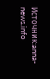Источник:anna-news.info